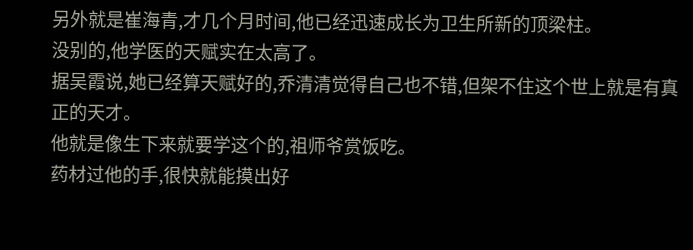另外就是崔海青,才几个月时间,他已经迅速成长为卫生所新的顶梁柱。
没别的,他学医的天赋实在太高了。
据吴霞说,她已经算天赋好的,乔清清觉得自己也不错,但架不住这个世上就是有真正的天才。
他就是像生下来就要学这个的,祖师爷赏饭吃。
药材过他的手,很快就能摸出好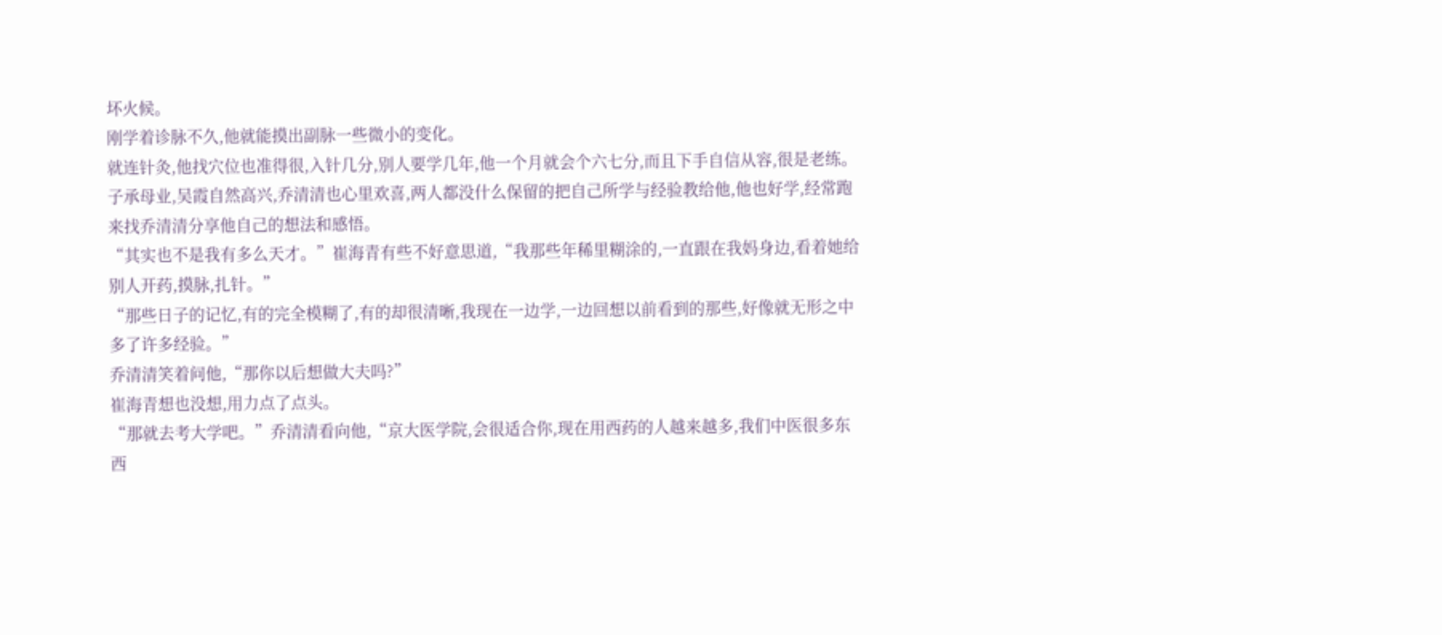坏火候。
刚学着诊脉不久,他就能摸出副脉一些微小的变化。
就连针灸,他找穴位也准得很,入针几分,别人要学几年,他一个月就会个六七分,而且下手自信从容,很是老练。
子承母业,吴霞自然高兴,乔清清也心里欢喜,两人都没什么保留的把自己所学与经验教给他,他也好学,经常跑来找乔清清分享他自己的想法和感悟。
“其实也不是我有多么天才。”崔海青有些不好意思道,“我那些年稀里糊涂的,一直跟在我妈身边,看着她给别人开药,摸脉,扎针。”
“那些日子的记忆,有的完全模糊了,有的却很清晰,我现在一边学,一边回想以前看到的那些,好像就无形之中多了许多经验。”
乔清清笑着问他,“那你以后想做大夫吗?”
崔海青想也没想,用力点了点头。
“那就去考大学吧。”乔清清看向他,“京大医学院,会很适合你,现在用西药的人越来越多,我们中医很多东西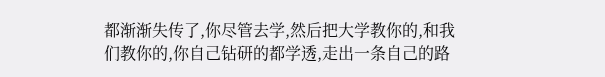都渐渐失传了,你尽管去学,然后把大学教你的,和我们教你的,你自己钻研的都学透,走出一条自己的路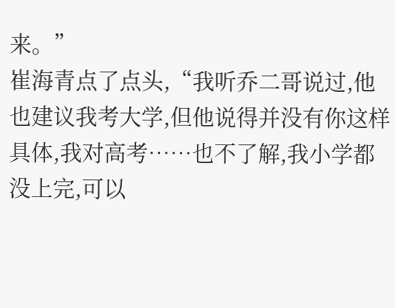来。”
崔海青点了点头,“我听乔二哥说过,他也建议我考大学,但他说得并没有你这样具体,我对高考……也不了解,我小学都没上完,可以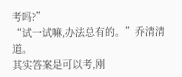考吗?”
“试一试嘛,办法总有的。”乔清清道。
其实答案是可以考,刚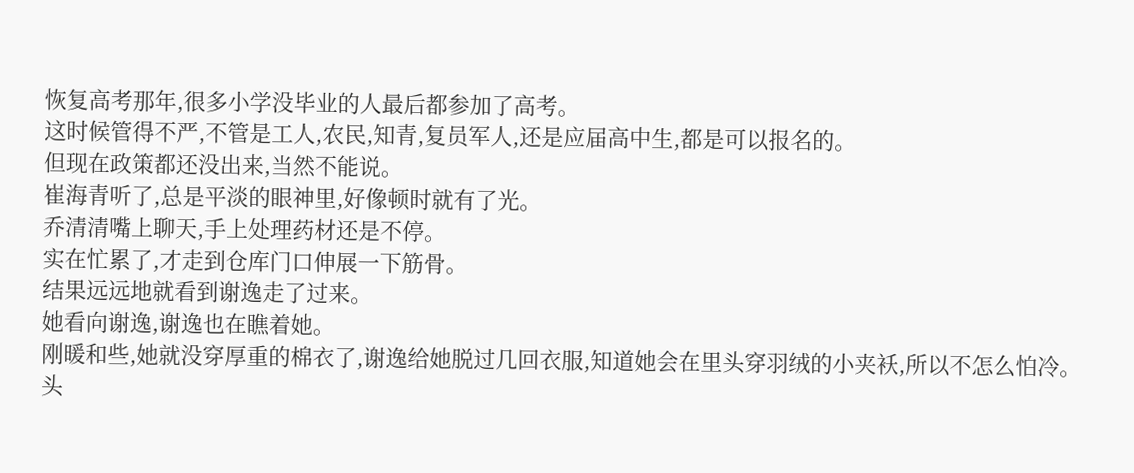恢复高考那年,很多小学没毕业的人最后都参加了高考。
这时候管得不严,不管是工人,农民,知青,复员军人,还是应届高中生,都是可以报名的。
但现在政策都还没出来,当然不能说。
崔海青听了,总是平淡的眼神里,好像顿时就有了光。
乔清清嘴上聊天,手上处理药材还是不停。
实在忙累了,才走到仓库门口伸展一下筋骨。
结果远远地就看到谢逸走了过来。
她看向谢逸,谢逸也在瞧着她。
刚暖和些,她就没穿厚重的棉衣了,谢逸给她脱过几回衣服,知道她会在里头穿羽绒的小夹袄,所以不怎么怕冷。
头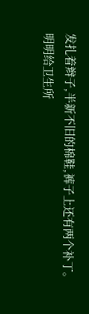发扎着辫子,半新不旧的棉鞋,裤子上还有两个补丁。
明明给卫生所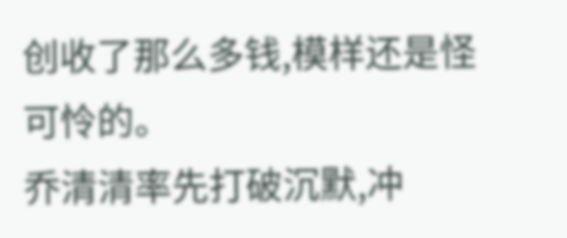创收了那么多钱,模样还是怪可怜的。
乔清清率先打破沉默,冲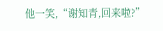他一笑,“谢知青,回来啦?”